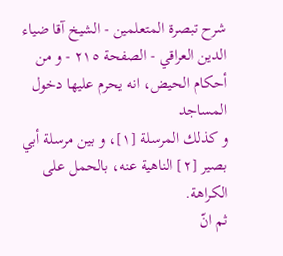شرح تبصرة المتعلمين - الشيخ آقا ضياء الدين العراقي - الصفحة ٢١٥ - و من أحكام الحيض، انه يحرم عليها دخول المساجد
و كذلك المرسلة [١]، و بين مرسلة أبي بصير [٢] الناهية عنه، بالحمل على الكراهة.
ثم انّ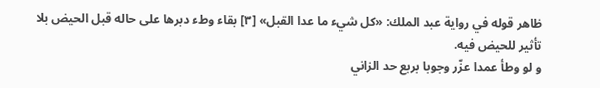ظاهر قوله في رواية عبد الملك: «كل شيء ما عدا القبل» [٣] بقاء وطء دبرها على حاله قبل الحيض بلا تأثير للحيض فيه.
و لو وطأ عمدا عزّر وجوبا بربع حد الزاني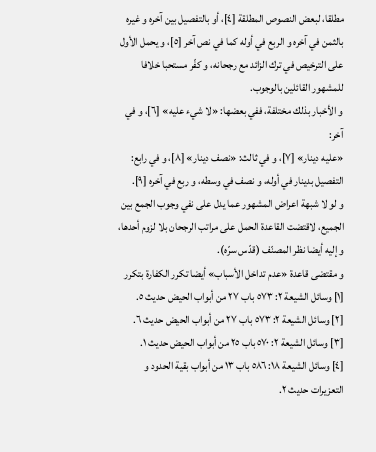مطلقا، لبعض النصوص المطلقة [٤]، أو بالتفصيل بين آخره و غيره بالثمن في آخره و الربع في أوله كما في نص آخر [٥]، و يحمل الأول على الترخيص في ترك الزائد مع رجحانه، و كفّر مستحبا خلافا للمشهور القائلين بالوجوب.
و الأخبار بذلك مختلفة، ففي بعضها: «لا شيء عليه» [٦]، و في آخر:
«عليه دينار» [٧]، و في ثالث: «نصف دينار» [٨]، و في رابع: التفصيل بدينار في أوله، و نصف في وسطه، و ربع في آخره [٩].
و لو لا شبهة اعراض المشهور عما يدل على نفي وجوب الجمع بين الجميع، لاقتضت القاعدة الحمل على مراتب الرجحان بلا لزوم أحدها، و إليه أيضا نظر المصنّف (قدّس سرّه).
و مقتضى قاعدة «عدم تداخل الأسباب» أيضا تكرر الكفارة بتكرر
[١] وسائل الشيعة ٢: ٥٧٣ باب ٢٧ من أبواب الحيض حديث ٥.
[٢] وسائل الشيعة ٢: ٥٧٣ باب ٢٧ من أبواب الحيض حديث ٦.
[٣] وسائل الشيعة ٢: ٥٧٠ باب ٢٥ من أبواب الحيض حديث ١.
[٤] وسائل الشيعة ١٨: ٥٨٦ باب ١٣ من أبواب بقية الحدود و التعزيرات حديث ٢.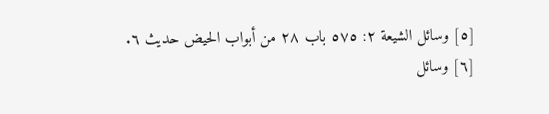[٥] وسائل الشيعة ٢: ٥٧٥ باب ٢٨ من أبواب الحيض حديث ٦.
[٦] وسائل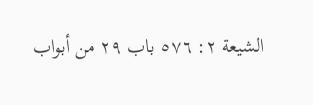الشيعة ٢: ٥٧٦ باب ٢٩ من أبواب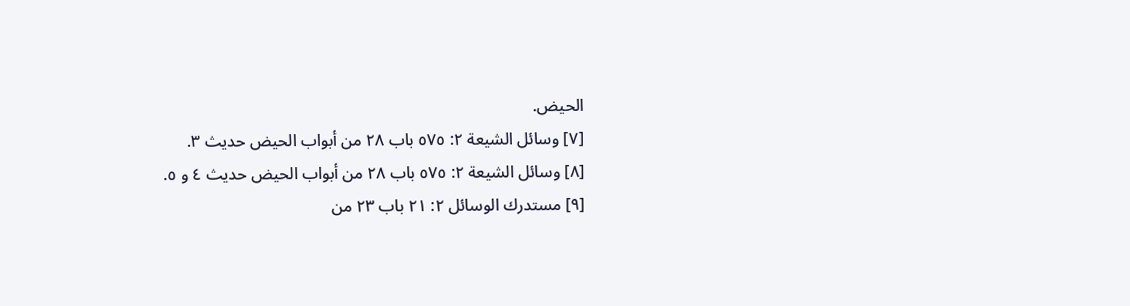الحيض.
[٧] وسائل الشيعة ٢: ٥٧٥ باب ٢٨ من أبواب الحيض حديث ٣.
[٨] وسائل الشيعة ٢: ٥٧٥ باب ٢٨ من أبواب الحيض حديث ٤ و ٥.
[٩] مستدرك الوسائل ٢: ٢١ باب ٢٣ من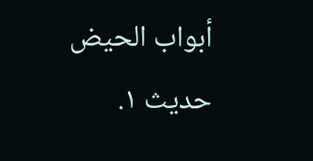أبواب الحيض حديث ١.